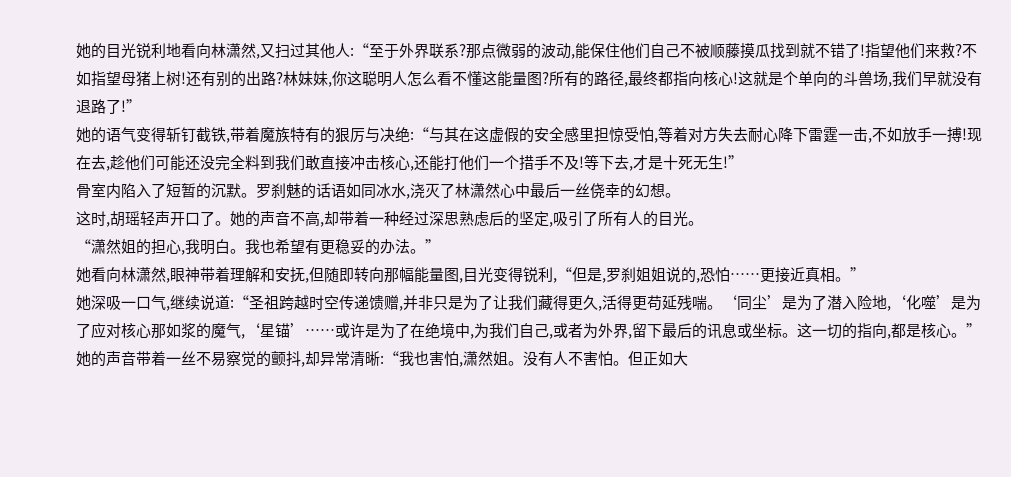她的目光锐利地看向林潇然,又扫过其他人:“至于外界联系?那点微弱的波动,能保住他们自己不被顺藤摸瓜找到就不错了!指望他们来救?不如指望母猪上树!还有别的出路?林妹妹,你这聪明人怎么看不懂这能量图?所有的路径,最终都指向核心!这就是个单向的斗兽场,我们早就没有退路了!”
她的语气变得斩钉截铁,带着魔族特有的狠厉与决绝:“与其在这虚假的安全感里担惊受怕,等着对方失去耐心降下雷霆一击,不如放手一搏!现在去,趁他们可能还没完全料到我们敢直接冲击核心,还能打他们一个措手不及!等下去,才是十死无生!”
骨室内陷入了短暂的沉默。罗刹魅的话语如同冰水,浇灭了林潇然心中最后一丝侥幸的幻想。
这时,胡瑶轻声开口了。她的声音不高,却带着一种经过深思熟虑后的坚定,吸引了所有人的目光。
“潇然姐的担心,我明白。我也希望有更稳妥的办法。”
她看向林潇然,眼神带着理解和安抚,但随即转向那幅能量图,目光变得锐利,“但是,罗刹姐姐说的,恐怕……更接近真相。”
她深吸一口气,继续说道:“圣祖跨越时空传递馈赠,并非只是为了让我们藏得更久,活得更苟延残喘。‘同尘’是为了潜入险地,‘化噬’是为了应对核心那如浆的魔气,‘星锚’……或许是为了在绝境中,为我们自己,或者为外界,留下最后的讯息或坐标。这一切的指向,都是核心。”
她的声音带着一丝不易察觉的颤抖,却异常清晰:“我也害怕,潇然姐。没有人不害怕。但正如大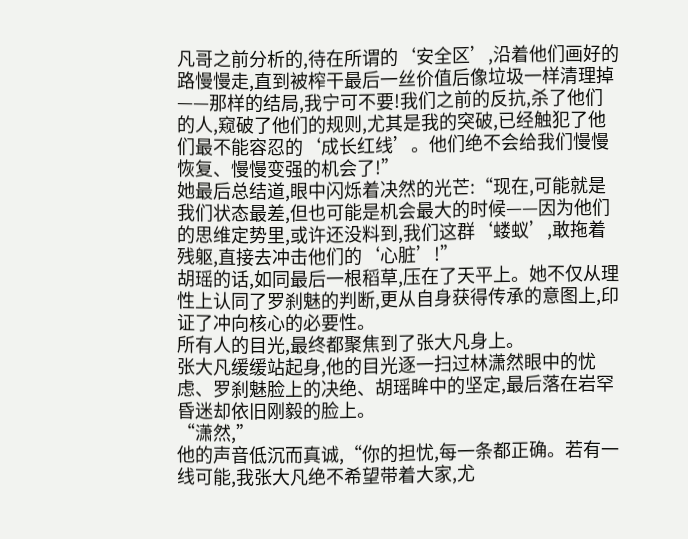凡哥之前分析的,待在所谓的‘安全区’,沿着他们画好的路慢慢走,直到被榨干最后一丝价值后像垃圾一样清理掉——那样的结局,我宁可不要!我们之前的反抗,杀了他们的人,窥破了他们的规则,尤其是我的突破,已经触犯了他们最不能容忍的‘成长红线’。他们绝不会给我们慢慢恢复、慢慢变强的机会了!”
她最后总结道,眼中闪烁着决然的光芒:“现在,可能就是我们状态最差,但也可能是机会最大的时候——因为他们的思维定势里,或许还没料到,我们这群‘蝼蚁’,敢拖着残躯,直接去冲击他们的‘心脏’!”
胡瑶的话,如同最后一根稻草,压在了天平上。她不仅从理性上认同了罗刹魅的判断,更从自身获得传承的意图上,印证了冲向核心的必要性。
所有人的目光,最终都聚焦到了张大凡身上。
张大凡缓缓站起身,他的目光逐一扫过林潇然眼中的忧虑、罗刹魅脸上的决绝、胡瑶眸中的坚定,最后落在岩罕昏迷却依旧刚毅的脸上。
“潇然,”
他的声音低沉而真诚,“你的担忧,每一条都正确。若有一线可能,我张大凡绝不希望带着大家,尤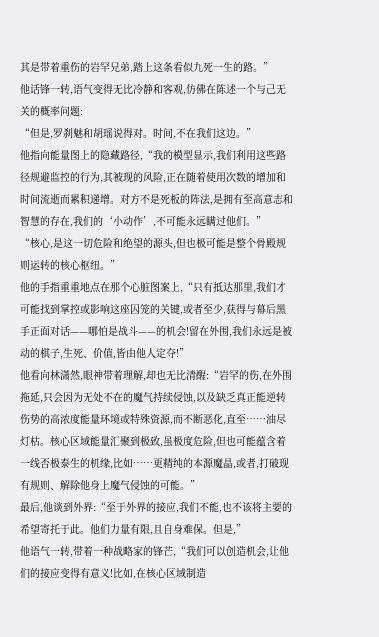其是带着重伤的岩罕兄弟,踏上这条看似九死一生的路。”
他话锋一转,语气变得无比冷静和客观,仿佛在陈述一个与己无关的概率问题:
“但是,罗刹魅和胡瑶说得对。时间,不在我们这边。”
他指向能量图上的隐藏路径,“我的模型显示,我们利用这些路径规避监控的行为,其被现的风险,正在随着使用次数的增加和时间流逝而累积递增。对方不是死板的阵法,是拥有至高意志和智慧的存在,我们的‘小动作’,不可能永远瞒过他们。”
“核心,是这一切危险和绝望的源头,但也极可能是整个骨殿规则运转的核心枢纽。”
他的手指重重地点在那个心脏图案上,“只有抵达那里,我们才可能找到掌控或影响这座囚笼的关键,或者至少,获得与幕后黑手正面对话——哪怕是战斗——的机会!留在外围,我们永远是被动的棋子,生死、价值,皆由他人定夺!”
他看向林潇然,眼神带着理解,却也无比清醒:“岩罕的伤,在外围拖延,只会因为无处不在的魔气持续侵蚀,以及缺乏真正能逆转伤势的高浓度能量环境或特殊资源,而不断恶化,直至……油尽灯枯。核心区域能量汇聚到极致,虽极度危险,但也可能蕴含着一线否极泰生的机缘,比如……更精纯的本源魔晶,或者,打破现有规则、解除他身上魔气侵蚀的可能。”
最后,他谈到外界:“至于外界的接应,我们不能,也不该将主要的希望寄托于此。他们力量有限,且自身难保。但是,”
他语气一转,带着一种战略家的锋芒,“我们可以创造机会,让他们的接应变得有意义!比如,在核心区域制造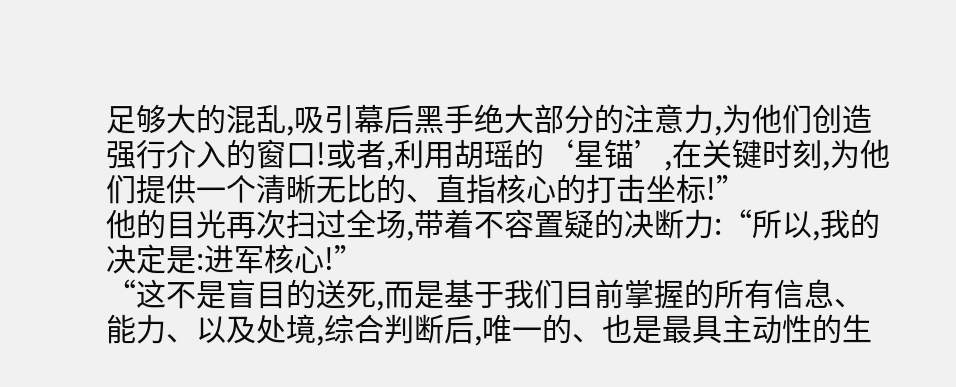足够大的混乱,吸引幕后黑手绝大部分的注意力,为他们创造强行介入的窗口!或者,利用胡瑶的‘星锚’,在关键时刻,为他们提供一个清晰无比的、直指核心的打击坐标!”
他的目光再次扫过全场,带着不容置疑的决断力:“所以,我的决定是:进军核心!”
“这不是盲目的送死,而是基于我们目前掌握的所有信息、能力、以及处境,综合判断后,唯一的、也是最具主动性的生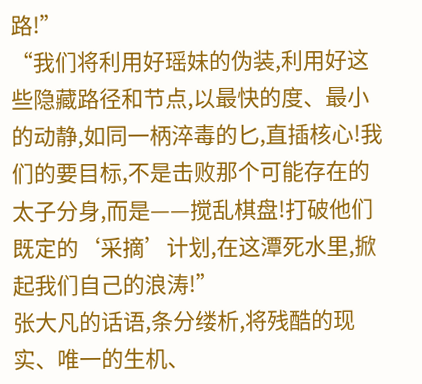路!”
“我们将利用好瑶妹的伪装,利用好这些隐藏路径和节点,以最快的度、最小的动静,如同一柄淬毒的匕,直插核心!我们的要目标,不是击败那个可能存在的太子分身,而是——搅乱棋盘!打破他们既定的‘采摘’计划,在这潭死水里,掀起我们自己的浪涛!”
张大凡的话语,条分缕析,将残酷的现实、唯一的生机、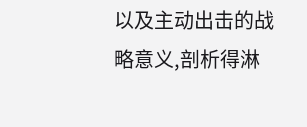以及主动出击的战略意义,剖析得淋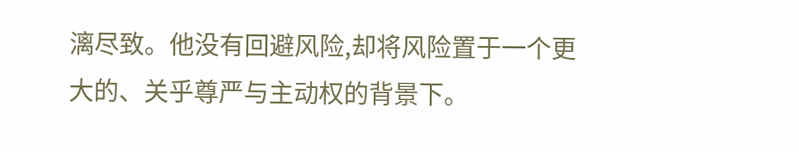漓尽致。他没有回避风险,却将风险置于一个更大的、关乎尊严与主动权的背景下。